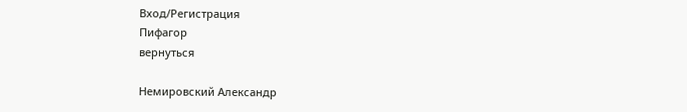Вход/Регистрация
Пифагор
вернуться

Немировский Александр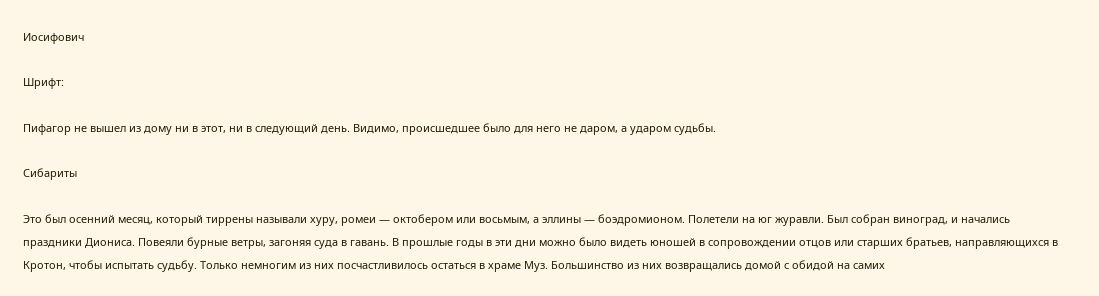Иосифович

Шрифт:

Пифагор не вышел из дому ни в этот, ни в следующий день. Видимо, происшедшее было для него не даром, а ударом судьбы.

Сибариты

Это был осенний месяц, который тиррены называли хуру, ромеи — октобером или восьмым, а эллины — боэдромионом. Полетели на юг журавли. Был собран виноград, и начались праздники Диониса. Повеяли бурные ветры, загоняя суда в гавань. В прошлые годы в эти дни можно было видеть юношей в сопровождении отцов или старших братьев, направляющихся в Кротон, чтобы испытать судьбу. Только немногим из них посчастливилось остаться в храме Муз. Большинство из них возвращались домой с обидой на самих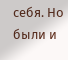себя. Но были и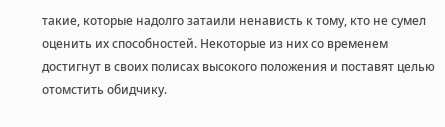такие, которые надолго затаили ненависть к тому, кто не сумел оценить их способностей. Некоторые из них со временем достигнут в своих полисах высокого положения и поставят целью отомстить обидчику.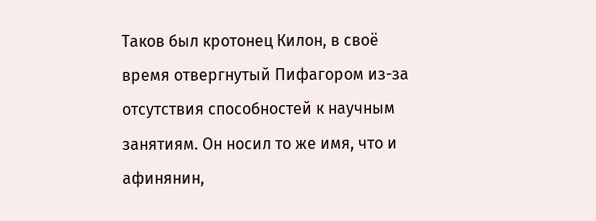Таков был кротонец Килон, в своё время отвергнутый Пифагором из-за отсутствия способностей к научным занятиям. Он носил то же имя, что и афинянин,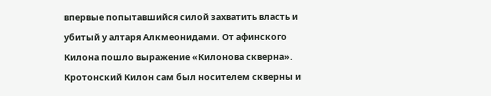впервые попытавшийся силой захватить власть и убитый у алтаря Алкмеонидами. От афинского Килона пошло выражение «Килонова скверна». Кротонский Килон сам был носителем скверны и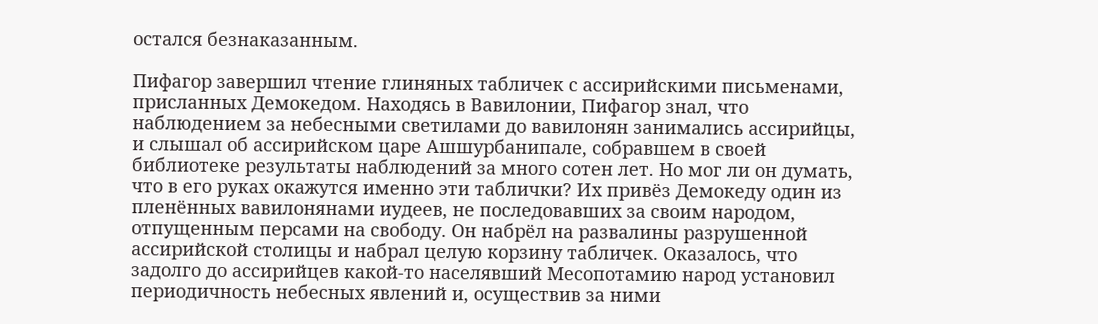остался безнаказанным.

Пифагор завершил чтение глиняных табличек с ассирийскими письменами, присланных Демокедом. Находясь в Вавилонии, Пифагор знал, что наблюдением за небесными светилами до вавилонян занимались ассирийцы, и слышал об ассирийском царе Ашшурбанипале, собравшем в своей библиотеке результаты наблюдений за много сотен лет. Но мог ли он думать, что в его руках окажутся именно эти таблички? Их привёз Демокеду один из пленённых вавилонянами иудеев, не последовавших за своим народом, отпущенным персами на свободу. Он набрёл на развалины разрушенной ассирийской столицы и набрал целую корзину табличек. Оказалось, что задолго до ассирийцев какой-то населявший Месопотамию народ установил периодичность небесных явлений и, осуществив за ними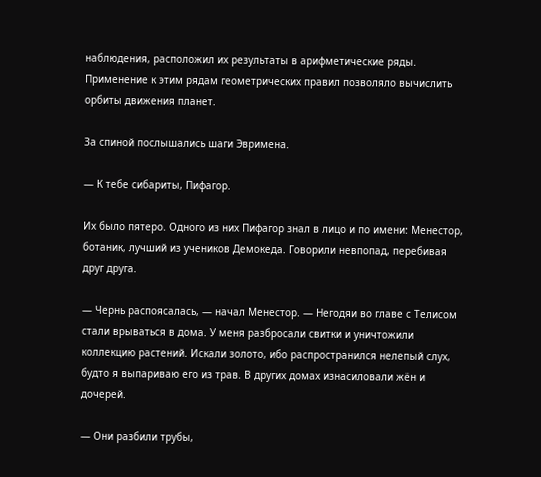наблюдения, расположил их результаты в арифметические ряды. Применение к этим рядам геометрических правил позволяло вычислить орбиты движения планет.

За спиной послышались шаги Эвримена.

— К тебе сибариты, Пифагор.

Их было пятеро. Одного из них Пифагор знал в лицо и по имени: Менестор, ботаник, лучший из учеников Демокеда. Говорили невпопад, перебивая друг друга.

— Чернь распоясалась, — начал Менестор. — Негодяи во главе с Телисом стали врываться в дома. У меня разбросали свитки и уничтожили коллекцию растений. Искали золото, ибо распространился нелепый слух, будто я выпариваю его из трав. В других домах изнасиловали жён и дочерей.

— Они разбили трубы,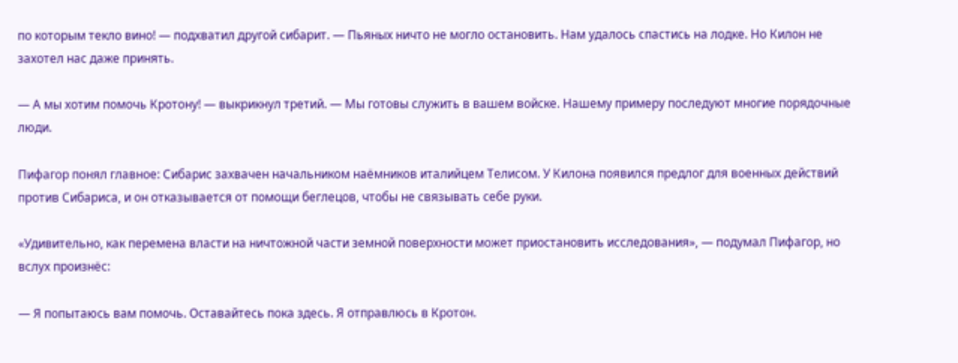по которым текло вино! — подхватил другой сибарит. — Пьяных ничто не могло остановить. Нам удалось спастись на лодке. Но Килон не захотел нас даже принять.

— А мы хотим помочь Кротону! — выкрикнул третий. — Мы готовы служить в вашем войске. Нашему примеру последуют многие порядочные люди.

Пифагор понял главное: Сибарис захвачен начальником наёмников италийцем Телисом. У Килона появился предлог для военных действий против Сибариса, и он отказывается от помощи беглецов, чтобы не связывать себе руки.

«Удивительно, как перемена власти на ничтожной части земной поверхности может приостановить исследования», — подумал Пифагор, но вслух произнёс:

— Я попытаюсь вам помочь. Оставайтесь пока здесь. Я отправлюсь в Кротон.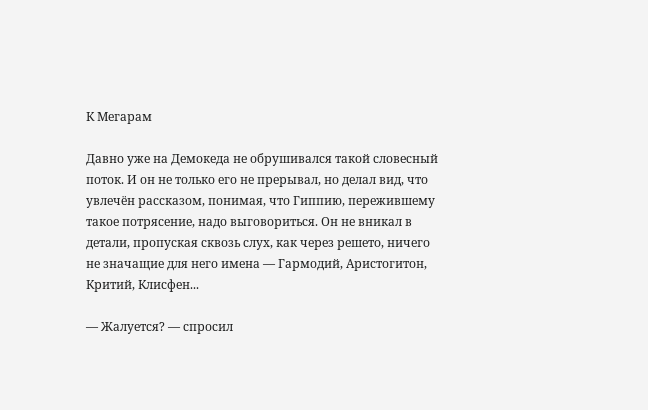К Мегарам

Давно уже на Демокеда не обрушивался такой словесный поток. И он не только его не прерывал, но делал вид, что увлечён рассказом, понимая, что Гиппию, пережившему такое потрясение, надо выговориться. Он не вникал в детали, пропуская сквозь слух, как через решето, ничего не значащие для него имена — Гармодий, Аристогитон, Критий, Клисфен...

— Жалуется? — спросил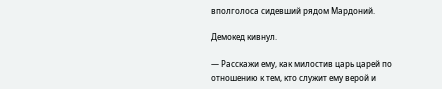вполголоса сидевший рядом Мардоний.

Демокед кивнул.

— Расскажи ему, как милостив царь царей по отношению к тем, кто служит ему верой и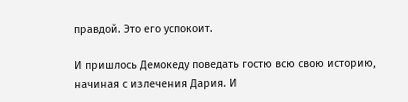правдой. Это его успокоит.

И пришлось Демокеду поведать гостю всю свою историю, начиная с излечения Дария. И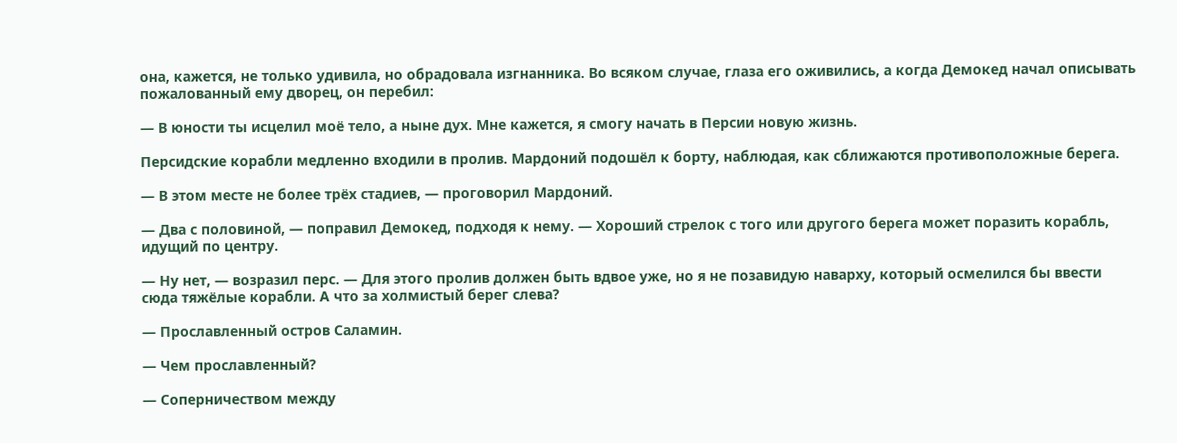она, кажется, не только удивила, но обрадовала изгнанника. Во всяком случае, глаза его оживились, а когда Демокед начал описывать пожалованный ему дворец, он перебил:

— В юности ты исцелил моё тело, а ныне дух. Мне кажется, я смогу начать в Персии новую жизнь.

Персидские корабли медленно входили в пролив. Мардоний подошёл к борту, наблюдая, как сближаются противоположные берега.

— В этом месте не более трёх стадиев, — проговорил Мардоний.

— Два с половиной, — поправил Демокед, подходя к нему. — Хороший стрелок с того или другого берега может поразить корабль, идущий по центру.

— Ну нет, — возразил перс. — Для этого пролив должен быть вдвое уже, но я не позавидую наварху, который осмелился бы ввести сюда тяжёлые корабли. А что за холмистый берег слева?

— Прославленный остров Саламин.

— Чем прославленный?

— Соперничеством между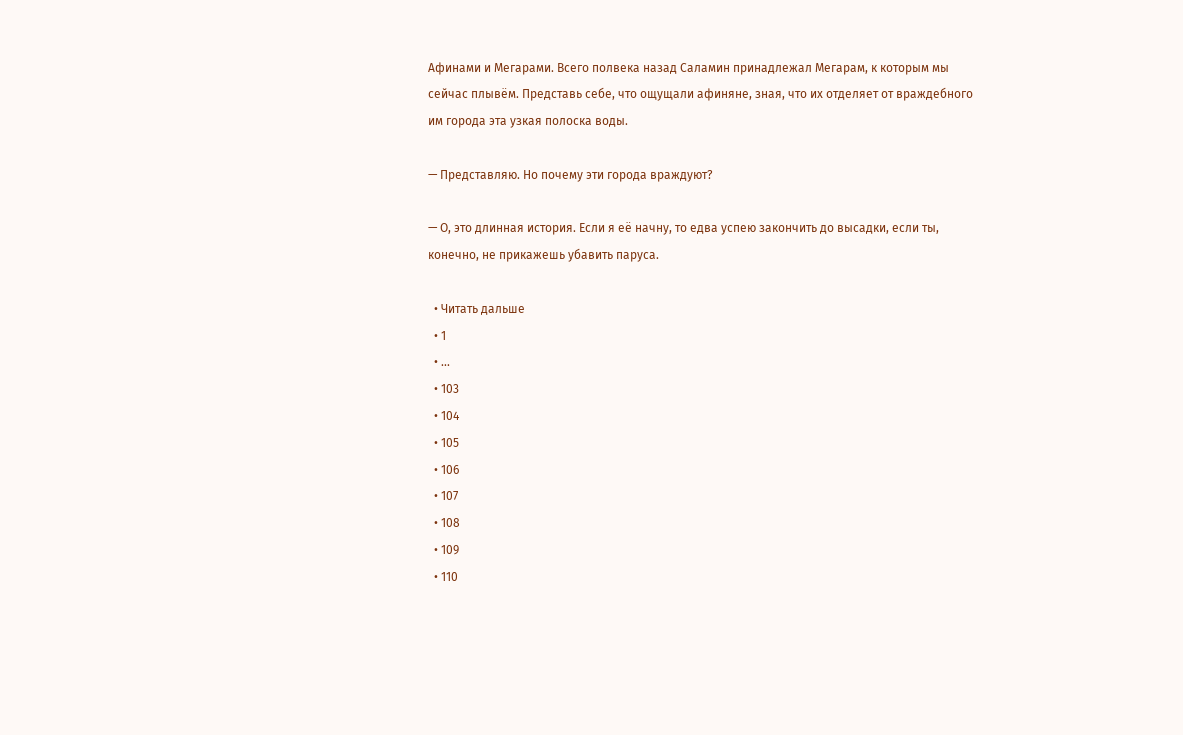Афинами и Мегарами. Всего полвека назад Саламин принадлежал Мегарам, к которым мы сейчас плывём. Представь себе, что ощущали афиняне, зная, что их отделяет от враждебного им города эта узкая полоска воды.

— Представляю. Но почему эти города враждуют?

— О, это длинная история. Если я её начну, то едва успею закончить до высадки, если ты, конечно, не прикажешь убавить паруса.

  • Читать дальше
  • 1
  • ...
  • 103
  • 104
  • 105
  • 106
  • 107
  • 108
  • 109
  • 110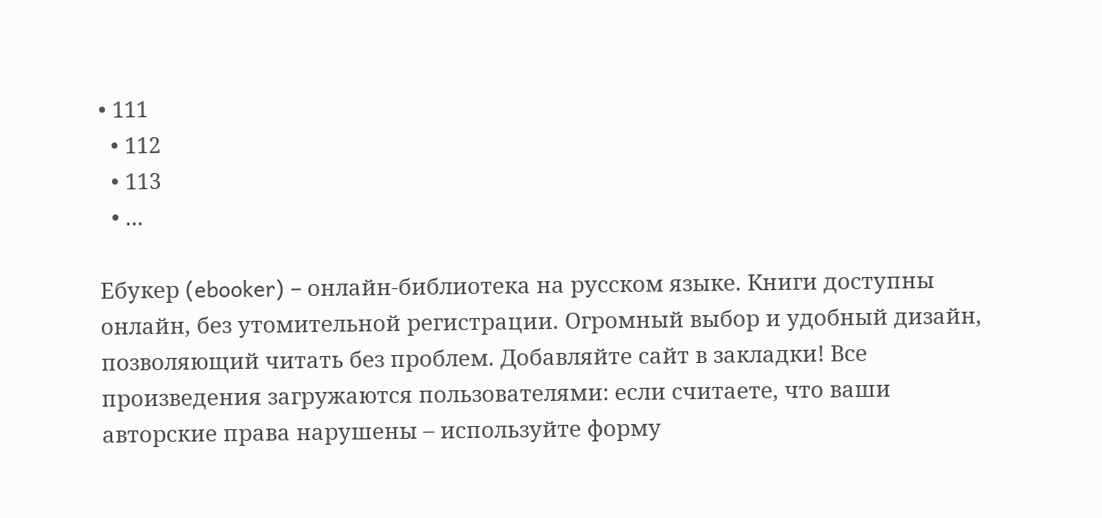• 111
  • 112
  • 113
  • ...

Ебукер (ebooker) – онлайн-библиотека на русском языке. Книги доступны онлайн, без утомительной регистрации. Огромный выбор и удобный дизайн, позволяющий читать без проблем. Добавляйте сайт в закладки! Все произведения загружаются пользователями: если считаете, что ваши авторские права нарушены – используйте форму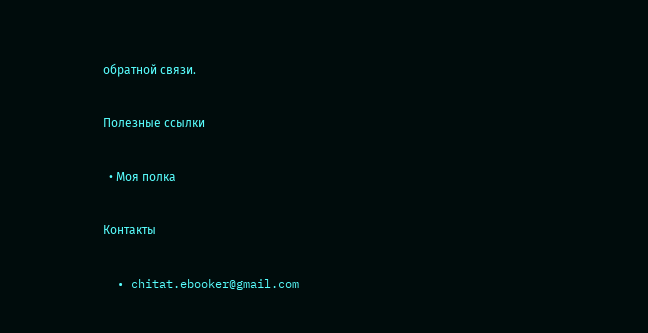обратной связи.

Полезные ссылки

  • Моя полка

Контакты

  • chitat.ebooker@gmail.com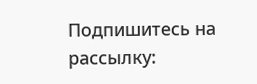Подпишитесь на рассылку: